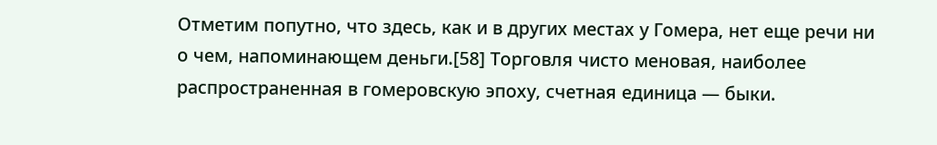Отметим попутно, что здесь, как и в других местах у Гомера, нет еще речи ни о чем, напоминающем деньги.[58] Торговля чисто меновая, наиболее распространенная в гомеровскую эпоху, счетная единица — быки.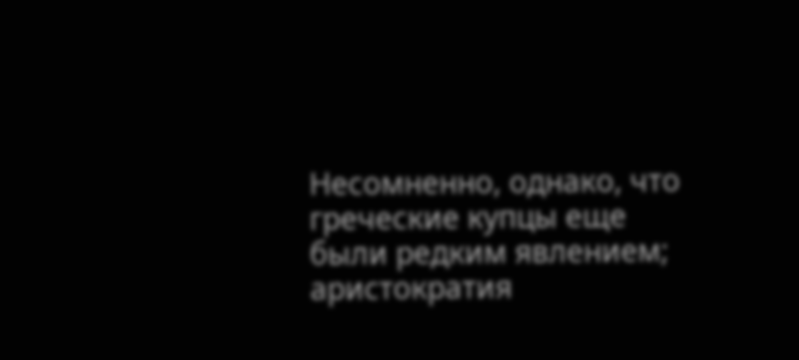Несомненно, однако, что греческие купцы еще были редким явлением; аристократия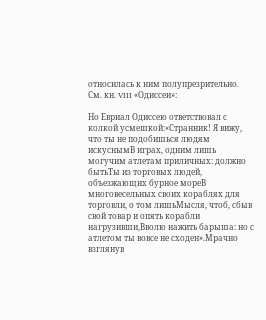относилась к ним полупрезрительно. См. кн. VIII «Одиссеи»:

Но Евриал Одиссею ответствовал с колкой усмешкой:«Странник! Я вижу, что ты не подобишься людям искуснымВ играх, одним лишь могучим атлетам приличных: должно бытьТы из торговых людей, объезжающих бурное мореВ многовесельных своих кораблях для торговли, о том лишьМысля, чтоб, сбыв свой товар и опять корабли нагрузивши,Вволю нажить барыша: но с атлетом ты вовсе не сходен».Мрачно взглянув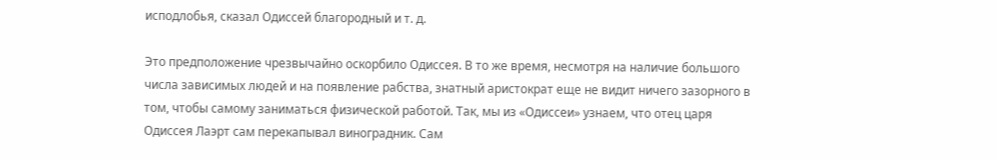исподлобья, сказал Одиссей благородный и т. д.

Это предположение чрезвычайно оскорбило Одиссея. В то же время, несмотря на наличие большого числа зависимых людей и на появление рабства, знатный аристократ еще не видит ничего зазорного в том, чтобы самому заниматься физической работой. Так, мы из «Одиссеи» узнаем, что отец царя Одиссея Лаэрт сам перекапывал виноградник. Сам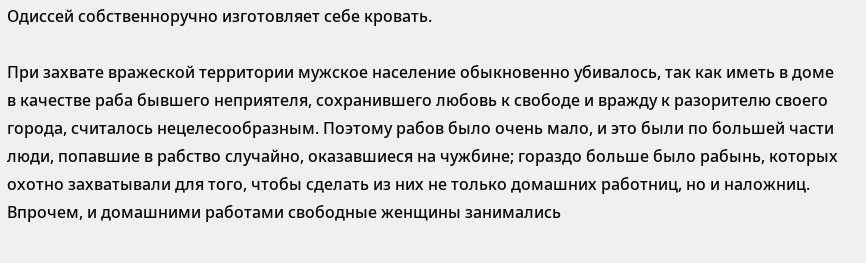Одиссей собственноручно изготовляет себе кровать.

При захвате вражеской территории мужское население обыкновенно убивалось, так как иметь в доме в качестве раба бывшего неприятеля, сохранившего любовь к свободе и вражду к разорителю своего города, считалось нецелесообразным. Поэтому рабов было очень мало, и это были по большей части люди, попавшие в рабство случайно, оказавшиеся на чужбине; гораздо больше было рабынь, которых охотно захватывали для того, чтобы сделать из них не только домашних работниц, но и наложниц. Впрочем, и домашними работами свободные женщины занимались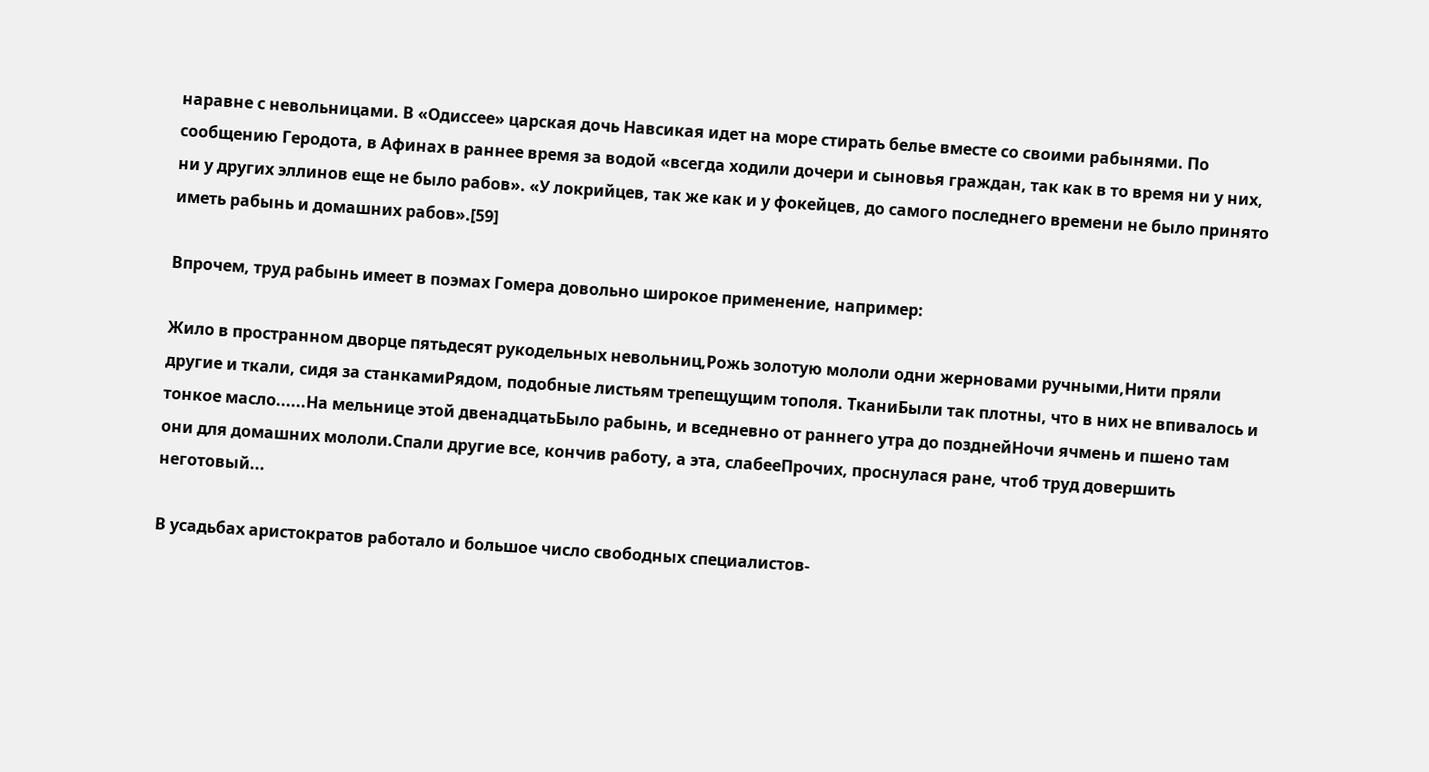наравне с невольницами. В «Одиссее» царская дочь Навсикая идет на море стирать белье вместе со своими рабынями. По сообщению Геродота, в Афинах в раннее время за водой «всегда ходили дочери и сыновья граждан, так как в то время ни у них, ни у других эллинов еще не было рабов». «У локрийцев, так же как и у фокейцев, до самого последнего времени не было принято иметь рабынь и домашних рабов».[59]

Впрочем, труд рабынь имеет в поэмах Гомера довольно широкое применение, например:

Жило в пространном дворце пятьдесят рукодельных невольниц,Рожь золотую мололи одни жерновами ручными,Нити пряли другие и ткали, сидя за станкамиРядом, подобные листьям трепещущим тополя. ТканиБыли так плотны, что в них не впивалось и тонкое масло......На мельнице этой двенадцатьБыло рабынь, и вседневно от раннего утра до позднейНочи ячмень и пшено там они для домашних мололи.Спали другие все, кончив работу, а эта, слабееПрочих, проснулася ране, чтоб труд довершить неготовый...

В усадьбах аристократов работало и большое число свободных специалистов-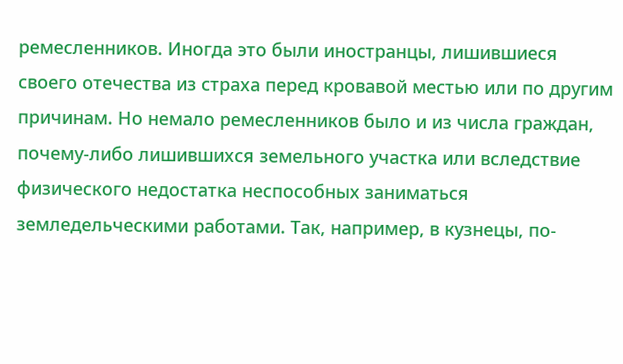ремесленников. Иногда это были иностранцы, лишившиеся своего отечества из страха перед кровавой местью или по другим причинам. Но немало ремесленников было и из числа граждан, почему-либо лишившихся земельного участка или вследствие физического недостатка неспособных заниматься земледельческими работами. Так, например, в кузнецы, по-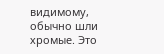видимому, обычно шли хромые. Это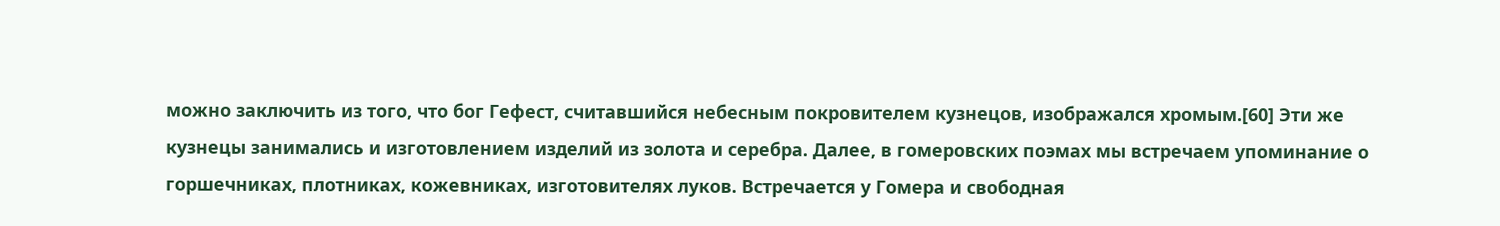можно заключить из того, что бог Гефест, считавшийся небесным покровителем кузнецов, изображался хромым.[60] Эти же кузнецы занимались и изготовлением изделий из золота и серебра. Далее, в гомеровских поэмах мы встречаем упоминание о горшечниках, плотниках, кожевниках, изготовителях луков. Встречается у Гомера и свободная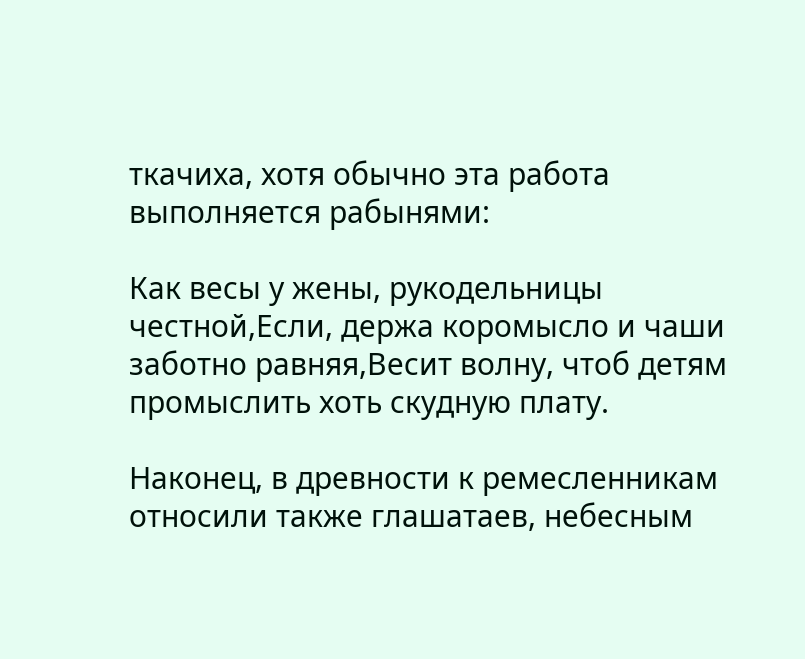ткачиха, хотя обычно эта работа выполняется рабынями:

Как весы у жены, рукодельницы честной,Если, держа коромысло и чаши заботно равняя,Весит волну, чтоб детям промыслить хоть скудную плату.

Наконец, в древности к ремесленникам относили также глашатаев, небесным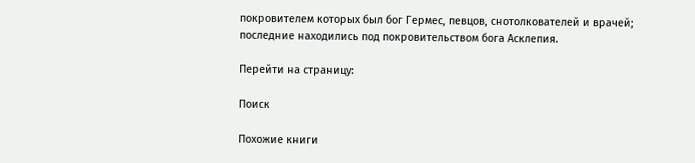покровителем которых был бог Гермес, певцов, снотолкователей и врачей; последние находились под покровительством бога Асклепия.

Перейти на страницу:

Поиск

Похожие книги